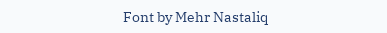Font by Mehr Nastaliq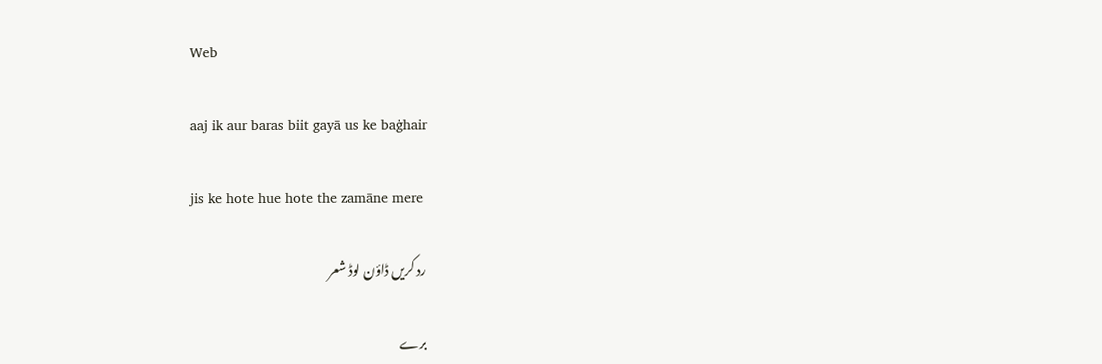Web

aaj ik aur baras biit gayā us ke baġhair

jis ke hote hue hote the zamāne mere

رد کریں ڈاؤن لوڈ شعر

برے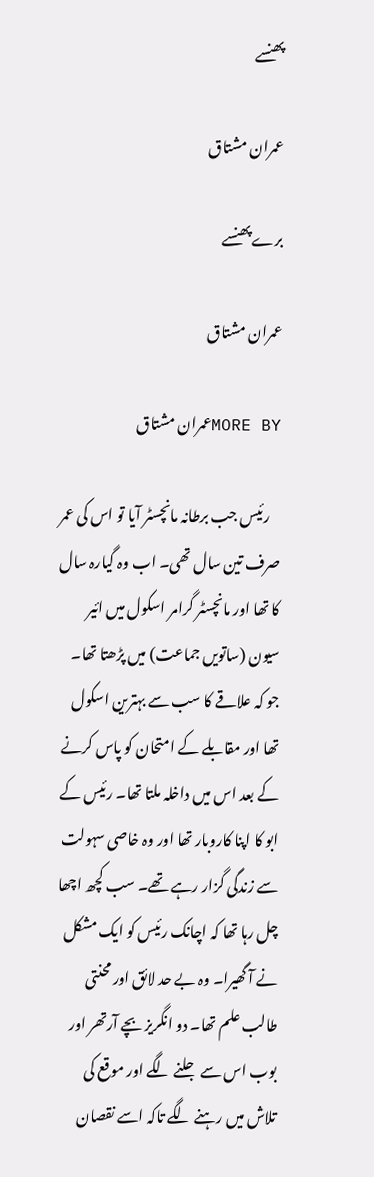پھنسے

عمران مشتاق

برے پھنسے

عمران مشتاق

MORE BYعمران مشتاق

    رئیس جب برطانہ مانچسٹر آیا تو اس کی عمر صرف تین سال تھی۔ اب وہ گیارہ سال کا تھا اور مانچسٹر گرامر اسکول میں ائیر سیون (ساتویں جماعت) میں پڑھتا تھا۔ جو کہ علاقے کا سب سے بہترین اسکول تھا اور مقابلے کے امتحان کو پاس کرنے کے بعد اس میں داخلہ ملتا تھا۔ رئیس کے ابو کا اپنا کاروبار تھا اور وہ خاصی سہولت سے زندگی گزار رہے تھے۔ سب کچھ اچھا چل رہا تھا کہ اچانک رئیس کو ایک مشکل نے آ گھیرا۔ وہ بے حد لائق اور محنتی طالب علم تھا۔ دو انگریز بچے آرتھر اور بوب اس سے جلنے لگے اور موقع کی تلاش میں رہنے لگے تاکہ اسے نقصان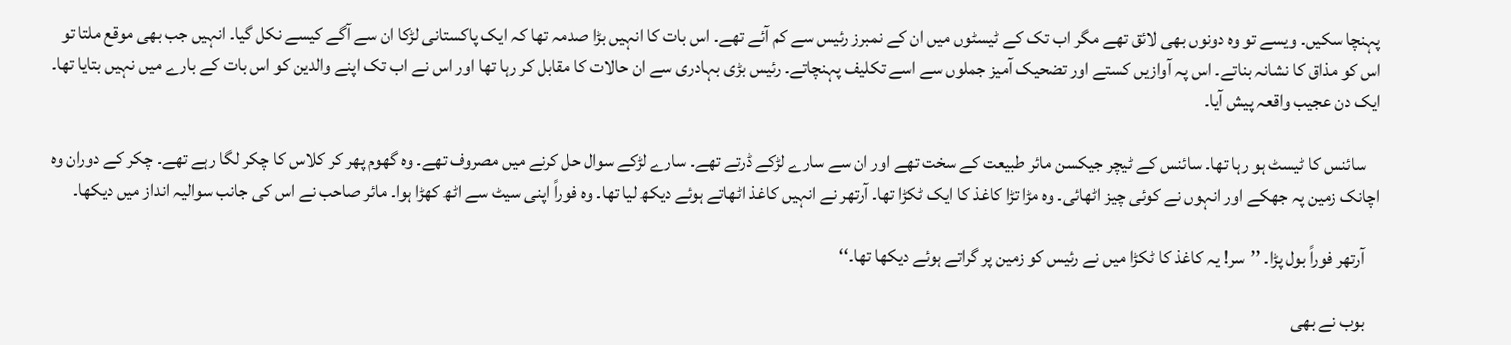پہنچا سکیں۔ ویسے تو وہ دونوں بھی لائق تھے مگر اب تک کے ٹیسٹوں میں ان کے نمبرز رئیس سے کم آئے تھے۔ اس بات کا انہیں بڑا صدمہ تھا کہ ایک پاکستانی لڑکا ان سے آگے کیسے نکل گیا۔ انہیں جب بھی موقع ملتا تو اس کو مذاق کا نشانہ بناتے۔ اس پہ آوازیں کستے اور تضحیک آمیز جملوں سے اسے تکلیف پہنچاتے۔ رئیس بڑی بہادری سے ان حالات کا مقابل کر رہا تھا اور اس نے اب تک اپنے والدین کو اس بات کے بارے میں نہیں بتایا تھا۔ ایک دن عجیب واقعہ پیش آیا۔

    سائنس کا ٹیسٹ ہو رہا تھا۔ سائنس کے ٹیچر جیکسن مائر طبیعت کے سخت تھے اور ان سے سارے لڑکے ڈرتے تھے۔ سارے لڑکے سوال حل کرنے میں مصروف تھے۔ وہ گھوم پھر کر کلاس کا چکر لگا رہے تھے۔ چکر کے دوران وہ اچانک زمین پہ جھکے اور انہوں نے کوئی چیز اٹھائی۔ وہ مڑا تڑا کاغذ کا ایک ٹکڑا تھا۔ آرتھر نے انہیں کاغذ اٹھاتے ہوئے دیکھ لیا تھا۔ وہ فوراً اپنی سیٹ سے اٹھ کھڑا ہوا۔ مائر صاحب نے اس کی جانب سوالیہ انداز میں دیکھا۔

    آرتھر فوراً بول پڑا۔ ’’سر! یہ کاغذ کا ٹکڑا میں نے رئیس کو زمین پر گراتے ہوئے دیکھا تھا۔‘‘

    بوب نے بھی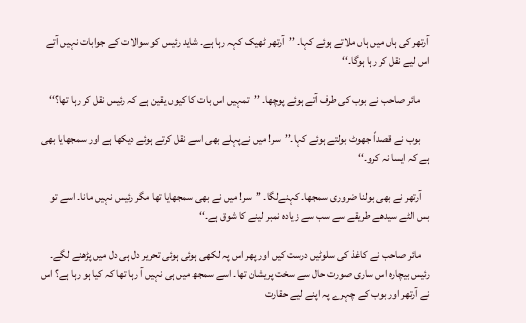آرتھر کی ہاں میں ہاں ملاتے ہوئے کہا۔ ’’آرتھر ٹھیک کہہ رہا ہے۔ شاید رئیس کو سوالات کے جوابات نہیں آتے اس لیے نقل کر رہا ہوگا۔‘‘

    مائر صاحب نے بوب کی طرف آتے ہوئے پوچھا۔ ’’تمہیں اس بات کا کیوں یقین ہے کہ رئیس نقل کر رہا تھا؟‘‘

    بوب نے قصداً جھوٹ بولتے ہوئے کہا۔’’سر! میں نےپہلے بھی اسے نقل کرتے ہوئے دیکھا ہے اور سمجھایا بھی ہے کہ ایسا نہ کرو۔‘‘

    آرتھر نے بھی بولنا ضروری سمجھا۔ کہنےلگا۔ ’’سر! میں نے بھی سمجھایا تھا مگر رئیس نہیں مانا۔ اسے تو بس الٹے سیدھے طریقے سے سب سے زیادہ نمبر لینے کا شوق ہے۔‘‘

    مائر صاحب نے کاغذ کی سلوٹیں درست کیں اور پھر اس پہ لکھی ہوئی ہوئی تحریر دل ہی دل میں پڑھنے لگے۔ رئیس بیچارہ اس ساری صورت حال سے سخت پریشان تھا۔ اسے سمجھ میں ہی نہیں آ رہا تھا کہ کیا ہو رہا ہے؟ اس نے آرتھر اور بوب کے چہرے پہ اپنے لیے حقارت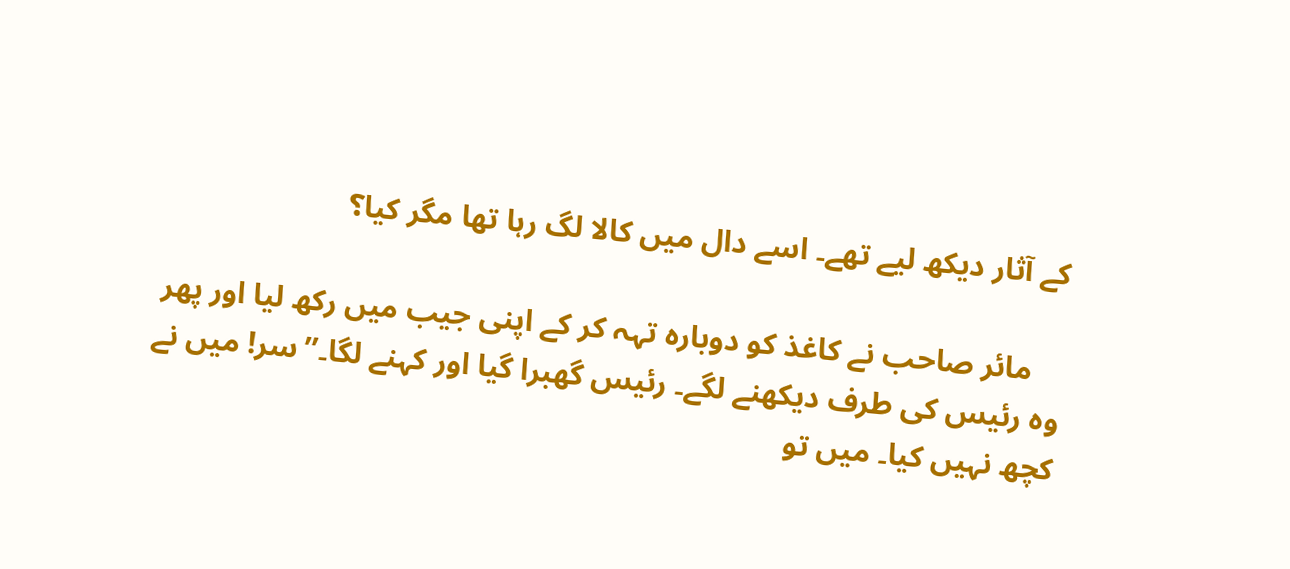کے آثار دیکھ لیے تھے۔ اسے دال میں کالا لگ رہا تھا مگر کیا؟

    مائر صاحب نے کاغذ کو دوبارہ تہہ کر کے اپنی جیب میں رکھ لیا اور پھر وہ رئیس کی طرف دیکھنے لگے۔ رئیس گھبرا گیا اور کہنے لگا۔’’سر! میں نے کچھ نہیں کیا۔ میں تو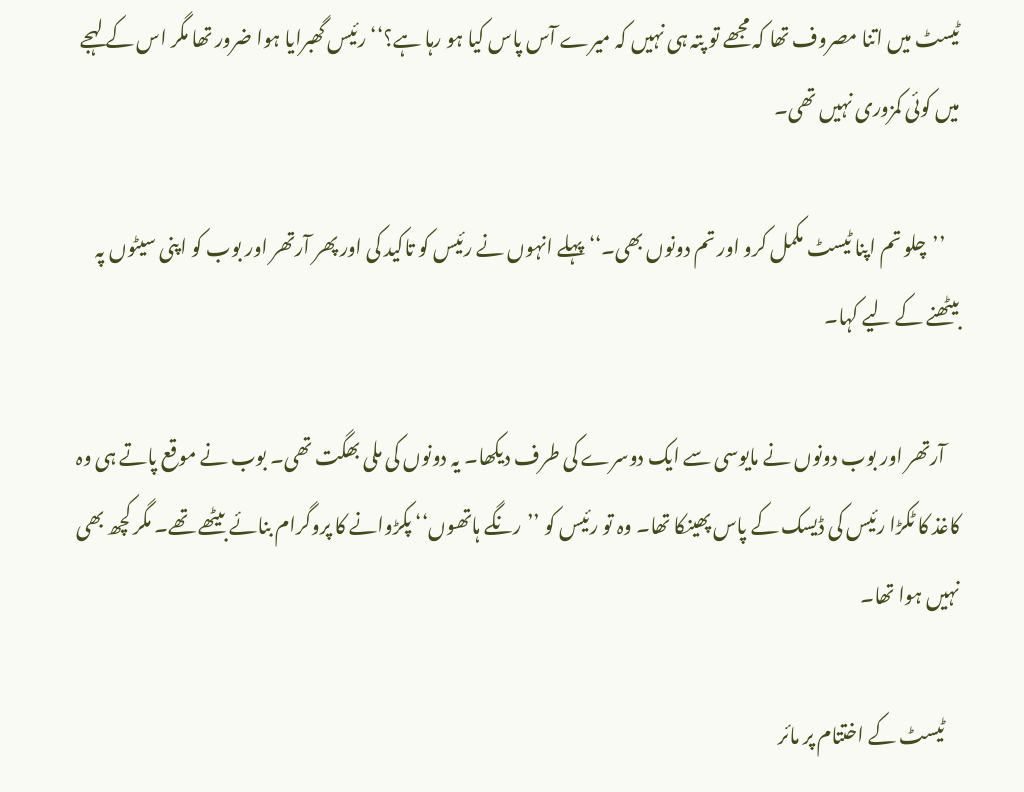ٹیسٹ میں اتنا مصروف تھا کہ مجھے تو پتہ ہی نہیں کہ میرے آس پاس کیا ہو رہا ہے؟‘‘ رئیس گھبرایا ہوا ضرور تھا مگر اس کے لہجے میں کوئی کمزوری نہیں تھی۔

    ’’چلو تم اپنا ٹیسٹ مکمل کرو اور تم دونوں بھی۔‘‘ پہلے انہوں نے رئیس کو تاکید کی اور پھر آرتھر اور بوب کو اپنی سیٹوں پہ بیٹھنے کے لیے کہا۔

    آرتھر اور بوب دونوں نے مایوسی سے ایک دوسرے کی طرف دیکھا۔ یہ دونوں کی ملی بھگت تھی۔ بوب نے موقع پاتے ہی وہ کاغذ کا ٹکڑا رئیس کی ڈیسک کے پاس پھینکا تھا۔ وہ تو رئیس کو ’’رنگے ہاتھوں‘‘ پکڑوانے کا پروگرام بنائے بیٹھے تھے۔ مگر کچھ بھی نہیں ہوا تھا۔

    ٹیسٹ کے اختتام پر مائر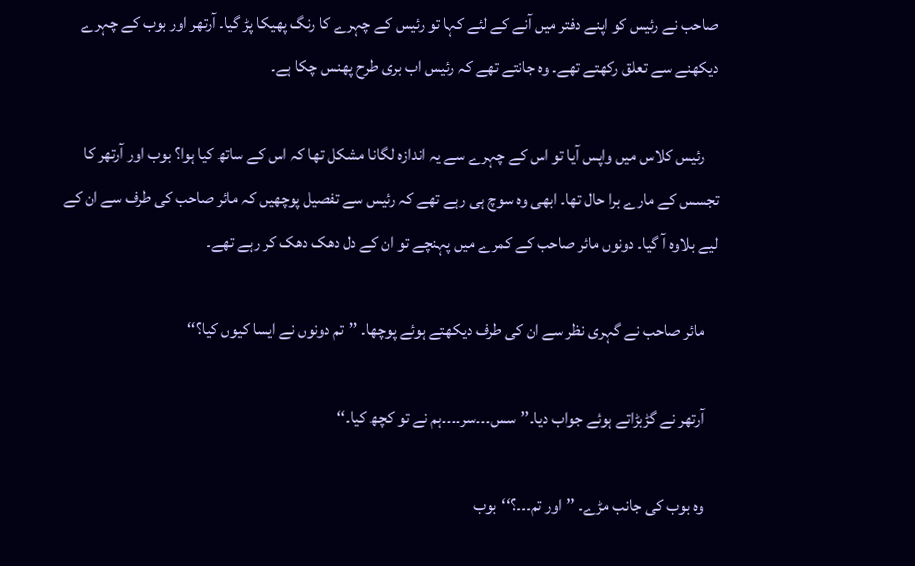صاحب نے رئیس کو اپنے دفتر میں آنے کے لئے کہا تو رئیس کے چہرے کا رنگ پھیکا پڑ گیا۔ آرتھر اور بوب کے چہرے دیکھنے سے تعلق رکھتے تھے۔ وہ جانتے تھے کہ رئیس اب بری طرح پھنس چکا ہے۔

    رئیس کلاس میں واپس آیا تو اس کے چہرے سے یہ اندازہ لگانا مشکل تھا کہ اس کے ساتھ کیا ہوا؟ بوب اور آرتھر کا تجسس کے مارے برا حال تھا۔ ابھی وہ سوچ ہی رہے تھے کہ رئیس سے تفصیل پوچھیں کہ مائر صاحب کی طرف سے ان کے لیے بلاوہ آ گیا۔ دونوں مائر صاحب کے کمرے میں پہنچے تو ان کے دل دھک دھک کر رہے تھے۔

    مائر صاحب نے گہری نظر سے ان کی طرف دیکھتے ہوئے پوچھا۔ ’’تم دونوں نے ایسا کیوں کیا؟‘‘

    آرتھر نے گڑبڑاتے ہوئے جواب دیا۔’’سس۔۔۔سر۔۔۔۔ہم نے تو کچھ کیا۔‘‘

    وہ بوب کی جانب مڑے۔ ’’اور تم۔۔۔؟‘‘بوب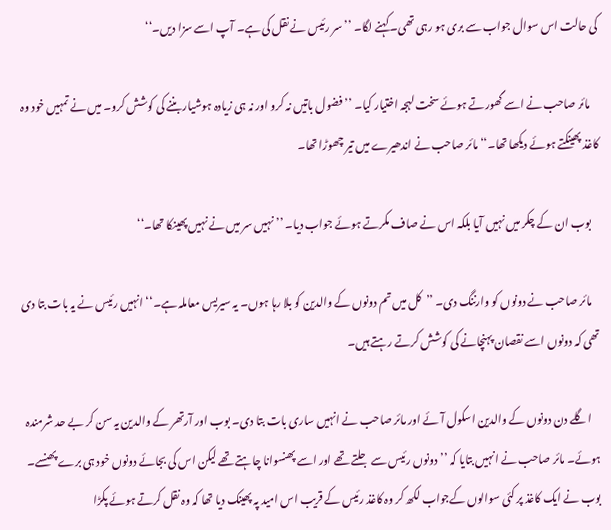کی حالت اس سوال جواب سے بری ہو رہی تھی۔ کہنے لگا۔ ’’سر رئیس نے نقل کی ہے۔ آپ اسے سزا دیں۔‘‘

    مائر صاحب نے اسے گھورتے ہوئے سخت لہجہ اختیار کیا۔ ’’فضول باتیں نہ کرو اور نہ ہی زیادہ ہوشیار بننے کی کوشش کرو۔ میں نے تمہیں خود وہ کاغذ پھینکتے ہوئے دیکھا تھا۔‘‘ مائر صاحب نے اندھیرے میں تیر چھوڑا تھا۔

    بوب ان کے چکر میں نہیں آیا بلکہ اس نے صاف مکرتے ہوئے جواب دیا۔ ’’نہیں سر میں نے نہیں پھینکا تھا۔‘‘

    مائر صاحب نے دونوں کو وارننگ دی۔ ’’کل میں تم دونوں کے والدین کو بلا رہا ہوں۔ یہ سیریس معاملہ ہے۔‘‘ انہیں رئیس نے یہ بات بتا دی تھی کہ دونوں اسے نقصان پہنچانے کی کوشش کرتے رہتے ہیں۔

    اگلے دن دونوں کے والدین اسکول آئے اور مائر صاحب نے انہیں ساری بات بتا دی۔ بوب اور آرتھر کے والدین یہ سن کر بے حد شرمندہ ہوئے۔ مائر صاحب نے انہیں بتایا کہ ’’دونوں رئیس سے جلتے تھے اور اسے پھنسوانا چاہتے تھے لیکن اس کی بجائے دونوں خود ہی برے پھنسے۔ بوب نے ایک کاغذ پر کئی سوالوں کےجواب لکھ کر وہ کاغذ رئیس کے قریب اس امید پہ پھینک دیا تھا کہ وہ نقل کرتے ہوئے پکڑا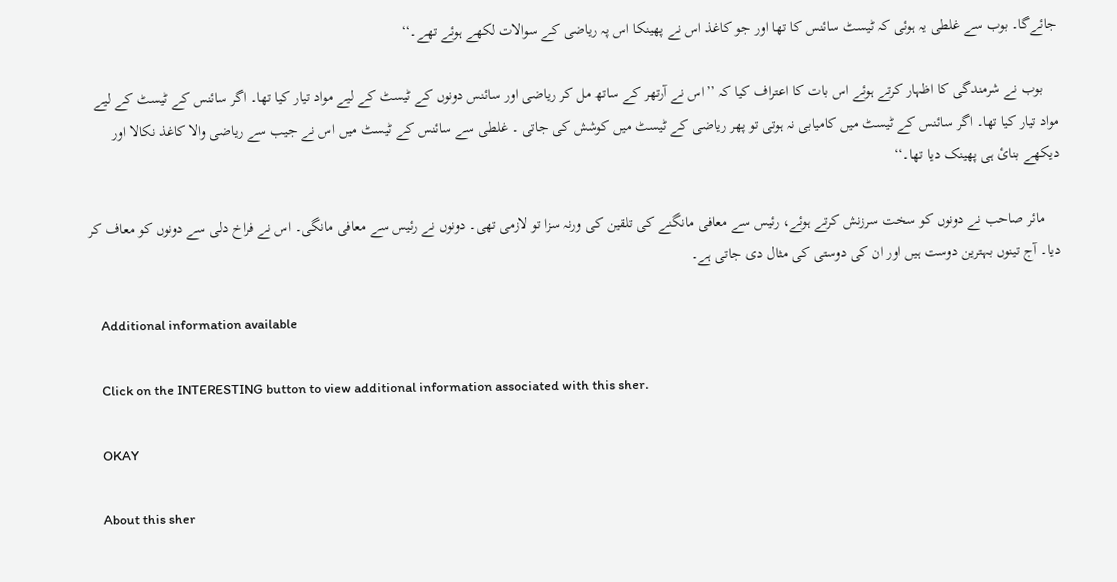جائےگا۔ بوب سے غلطی یہ ہوئی کہ ٹیسٹ سائنس کا تھا اور جو کاغذ اس نے پھینکا اس پہ ریاضی کے سوالات لکھے ہوئے تھے۔‘‘

    بوب نے شرمندگی کا اظہار کرتے ہوئے اس بات کا اعتراف کیا کہ ’’اس نے آرتھر کے ساتھ مل کر ریاضی اور سائنس دونوں کے ٹیسٹ کے لیے مواد تیار کیا تھا۔ اگر سائنس کے ٹیسٹ کے لیے مواد تیار کیا تھا۔ اگر سائنس کے ٹیسٹ میں کامیابی نہ ہوتی تو پھر ریاضی کے ٹیسٹ میں کوشش کی جاتی ۔ غلطی سے سائنس کے ٹیسٹ میں اس نے جیب سے ریاضی والا کاغذ نکالا اور دیکھے بنائ ہی پھینک دیا تھا۔‘‘

    مائر صاحب نے دونوں کو سخت سرزنش کرتے ہوئے، رئیس سے معافی مانگنے کی تلقین کی ورنہ سزا تو لازمی تھی۔ دونوں نے رئیس سے معافی مانگی۔ اس نے فراخ دلی سے دونوں کو معاف کر دیا۔ آج تینوں بہترین دوست ہیں اور ان کی دوستی کی مثال دی جاتی ہے۔

    Additional information available

    Click on the INTERESTING button to view additional information associated with this sher.

    OKAY

    About this sher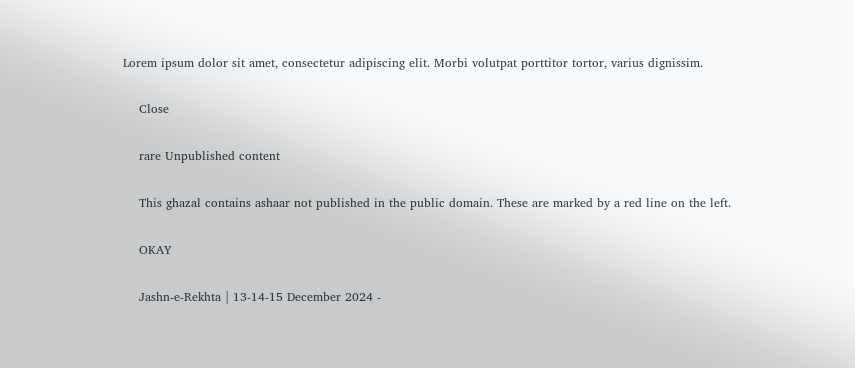Lorem ipsum dolor sit amet, consectetur adipiscing elit. Morbi volutpat porttitor tortor, varius dignissim.

    Close

    rare Unpublished content

    This ghazal contains ashaar not published in the public domain. These are marked by a red line on the left.

    OKAY

    Jashn-e-Rekhta | 13-14-15 December 2024 -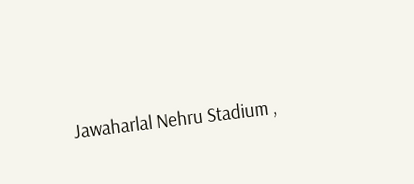Jawaharlal Nehru Stadium ,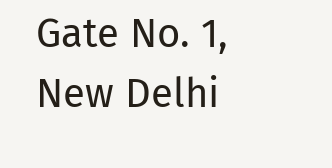Gate No. 1, New Delhi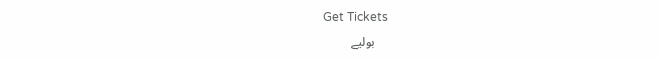Get Tickets
    بولیے